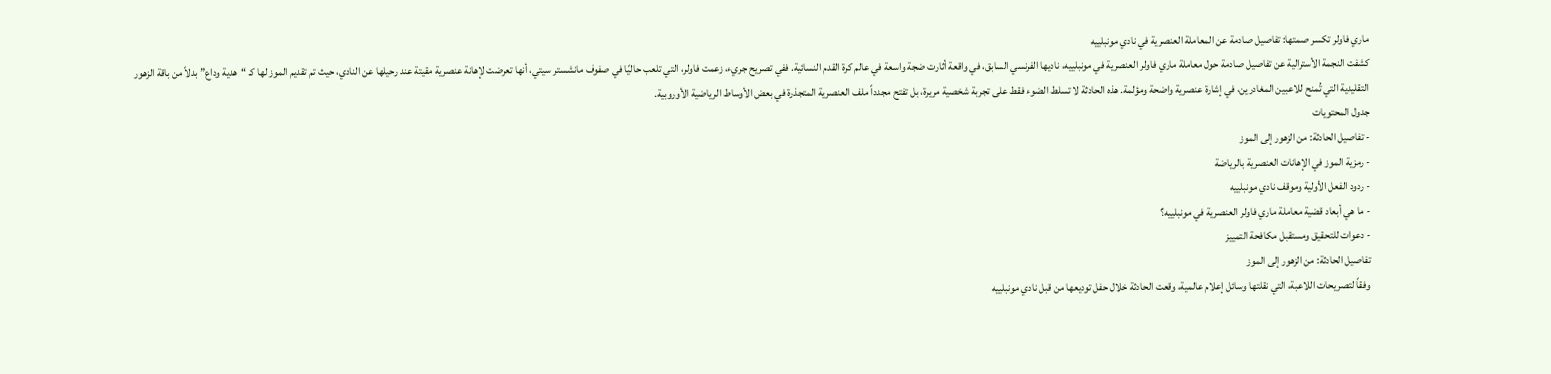ماري فاولر تكسر صمتها: تفاصيل صادمة عن المعاملة العنصرية في نادي مونبلييه
كشفت النجمة الأسترالية عن تفاصيل صادمة حول معاملة ماري فاولر العنصرية في مونبلييه، ناديها الفرنسي السابق، في واقعة أثارت ضجة واسعة في عالم كرة القدم النسائية. ففي تصريح جريء، زعمت فاولر، التي تلعب حاليًا في صفوف مانشستر سيتي، أنها تعرضت لإهانة عنصرية مقيتة عند رحيلها عن النادي، حيث تم تقديم الموز لها كـ “هدية وداع” بدلاً من باقة الزهور التقليدية التي تُمنح للاعبين المغادرين، في إشارة عنصرية واضحة ومؤلمة. هذه الحادثة لا تسلط الضوء فقط على تجربة شخصية مريرة، بل تفتح مجدداً ملف العنصرية المتجذرة في بعض الأوساط الرياضية الأوروبية.
جدول المحتويات
- تفاصيل الحادثة: من الزهور إلى الموز
- رمزية الموز في الإهانات العنصرية بالرياضة
- ردود الفعل الأولية وموقف نادي مونبلييه
- ما هي أبعاد قضية معاملة ماري فاولر العنصرية في مونبلييه؟
- دعوات للتحقيق ومستقبل مكافحة التمييز
تفاصيل الحادثة: من الزهور إلى الموز
وفقاً لتصريحات اللاعبة، التي نقلتها وسائل إعلام عالمية، وقعت الحادثة خلال حفل توديعها من قبل نادي مونبلييه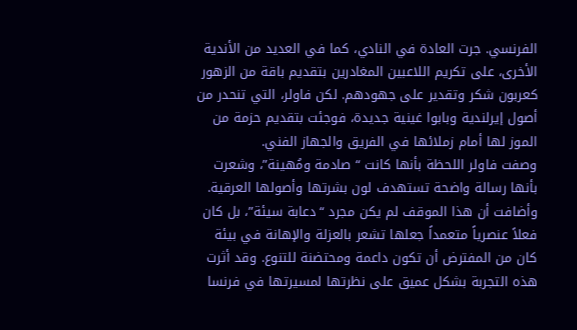الفرنسي. جرت العادة في النادي، كما في العديد من الأندية الأخرى، على تكريم اللاعبين المغادرين بتقديم باقة من الزهور كعربون شكر وتقدير على جهودهم. لكن فاولر، التي تنحدر من أصول إيرلندية وبابوا غينية جديدة، فوجئت بتقديم حزمة من الموز لها أمام زملائها في الفريق والجهاز الفني.
وصفت فاولر اللحظة بأنها كانت “صادمة ومُهينة”، وشعرت بأنها رسالة واضحة تستهدف لون بشرتها وأصولها العرقية. وأضافت أن هذا الموقف لم يكن مجرد “دعابة سيئة”، بل كان فعلاً عنصرياً متعمداً جعلها تشعر بالعزلة والإهانة في بيئة كان من المفترض أن تكون داعمة ومحتضنة للتنوع. وقد أثرت هذه التجربة بشكل عميق على نظرتها لمسيرتها في فرنسا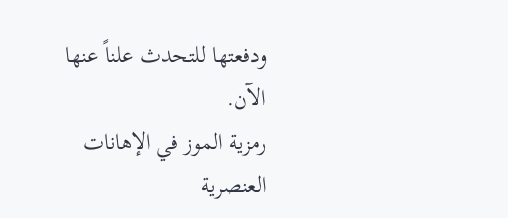ودفعتها للتحدث علناً عنها الآن.
رمزية الموز في الإهانات العنصرية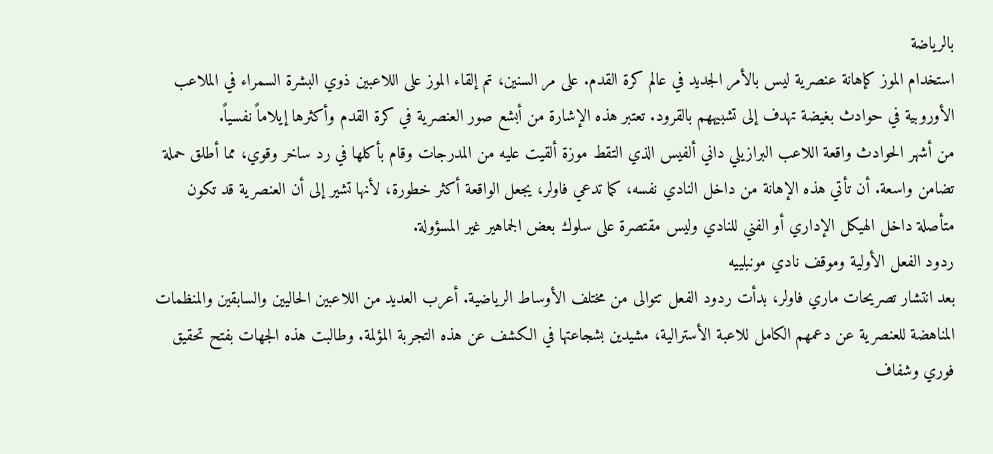بالرياضة
استخدام الموز كإهانة عنصرية ليس بالأمر الجديد في عالم كرة القدم. على مر السنين، تم إلقاء الموز على اللاعبين ذوي البشرة السمراء في الملاعب الأوروبية في حوادث بغيضة تهدف إلى تشبيههم بالقرود. تعتبر هذه الإشارة من أبشع صور العنصرية في كرة القدم وأكثرها إيلاماً نفسياً.
من أشهر الحوادث واقعة اللاعب البرازيلي داني ألفيس الذي التقط موزة ألقيت عليه من المدرجات وقام بأكلها في رد ساخر وقوي، مما أطلق حملة تضامن واسعة. أن تأتي هذه الإهانة من داخل النادي نفسه، كما تدعي فاولر، يجعل الواقعة أكثر خطورة، لأنها تشير إلى أن العنصرية قد تكون متأصلة داخل الهيكل الإداري أو الفني للنادي وليس مقتصرة على سلوك بعض الجماهير غير المسؤولة.
ردود الفعل الأولية وموقف نادي مونبلييه
بعد انتشار تصريحات ماري فاولر، بدأت ردود الفعل تتوالى من مختلف الأوساط الرياضية. أعرب العديد من اللاعبين الحاليين والسابقين والمنظمات المناهضة للعنصرية عن دعمهم الكامل للاعبة الأسترالية، مشيدين بشجاعتها في الكشف عن هذه التجربة المؤلمة. وطالبت هذه الجهات بفتح تحقيق فوري وشفاف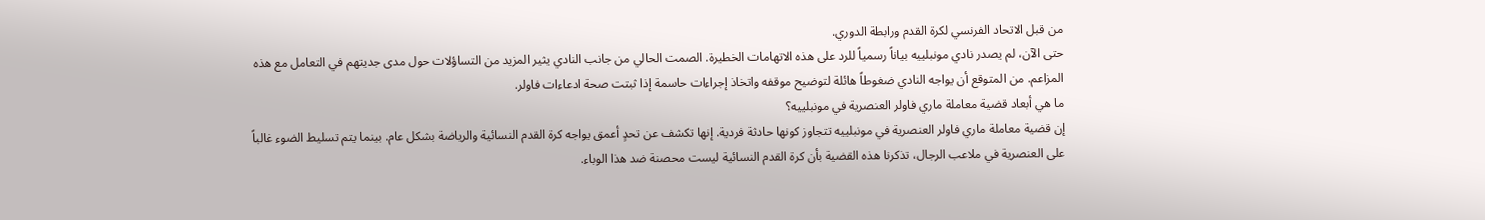من قبل الاتحاد الفرنسي لكرة القدم ورابطة الدوري.
حتى الآن، لم يصدر نادي مونبلييه بياناً رسمياً للرد على هذه الاتهامات الخطيرة. الصمت الحالي من جانب النادي يثير المزيد من التساؤلات حول مدى جديتهم في التعامل مع هذه المزاعم. من المتوقع أن يواجه النادي ضغوطاً هائلة لتوضيح موقفه واتخاذ إجراءات حاسمة إذا ثبتت صحة ادعاءات فاولر.
ما هي أبعاد قضية معاملة ماري فاولر العنصرية في مونبلييه؟
إن قضية معاملة ماري فاولر العنصرية في مونبلييه تتجاوز كونها حادثة فردية. إنها تكشف عن تحدٍ أعمق يواجه كرة القدم النسائية والرياضة بشكل عام. بينما يتم تسليط الضوء غالباً على العنصرية في ملاعب الرجال، تذكرنا هذه القضية بأن كرة القدم النسائية ليست محصنة ضد هذا الوباء.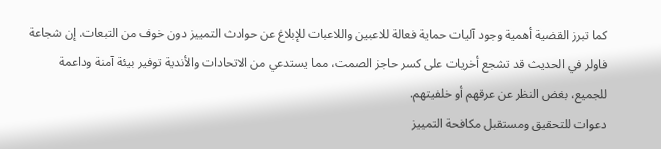كما تبرز القضية أهمية وجود آليات حماية فعالة للاعبين واللاعبات للإبلاغ عن حوادث التمييز دون خوف من التبعات. إن شجاعة فاولر في الحديث قد تشجع أخريات على كسر حاجز الصمت، مما يستدعي من الاتحادات والأندية توفير بيئة آمنة وداعمة للجميع، بغض النظر عن عرقهم أو خلفيتهم.
دعوات للتحقيق ومستقبل مكافحة التمييز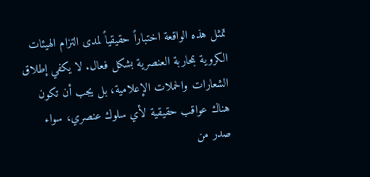تمثل هذه الواقعة اختباراً حقيقياً لمدى التزام الهيئات الكروية بمحاربة العنصرية بشكل فعال. لا يكفي إطلاق الشعارات والحملات الإعلامية، بل يجب أن تكون هناك عواقب حقيقية لأي سلوك عنصري، سواء صدر من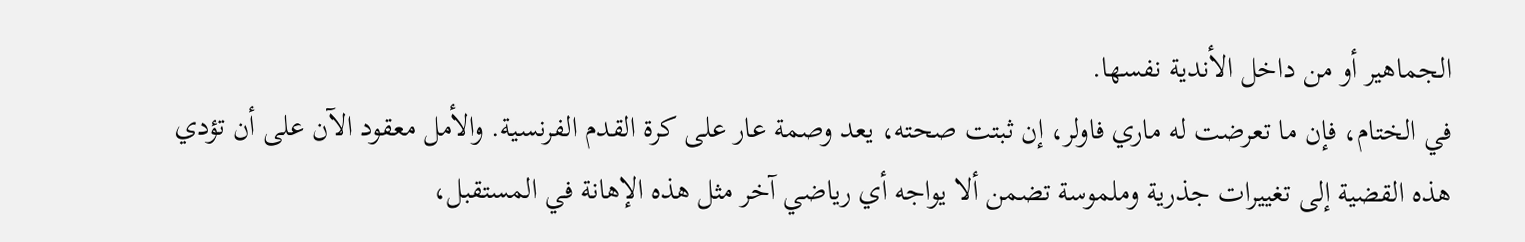الجماهير أو من داخل الأندية نفسها.
في الختام، فإن ما تعرضت له ماري فاولر، إن ثبتت صحته، يعد وصمة عار على كرة القدم الفرنسية. والأمل معقود الآن على أن تؤدي هذه القضية إلى تغييرات جذرية وملموسة تضمن ألا يواجه أي رياضي آخر مثل هذه الإهانة في المستقبل،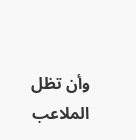وأن تظل الملاعب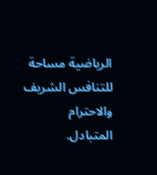الرياضية مساحة للتنافس الشريف والاحترام المتبادل.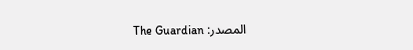المصدر: The Guardian